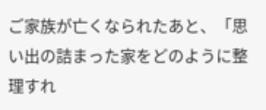ご家族が亡くなられたあと、「思い出の詰まった家をどのように整理すれ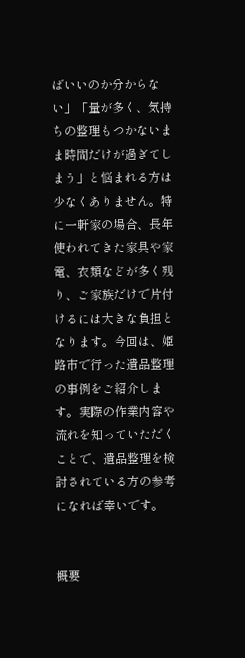ばいいのか分からない」「量が多く、気持ちの整理もつかないまま時間だけが過ぎてしまう」と悩まれる方は少なくありません。特に一軒家の場合、長年使われてきた家具や家電、衣類などが多く残り、ご家族だけで片付けるには大きな負担となります。今回は、姫路市で行った遺品整理の事例をご紹介します。実際の作業内容や流れを知っていただくことで、遺品整理を検討されている方の参考になれば幸いです。


概要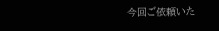今回ご依頼いた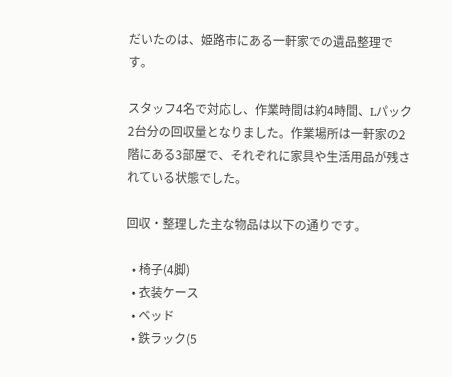だいたのは、姫路市にある一軒家での遺品整理です。

スタッフ4名で対応し、作業時間は約4時間、Lパック2台分の回収量となりました。作業場所は一軒家の2階にある3部屋で、それぞれに家具や生活用品が残されている状態でした。

回収・整理した主な物品は以下の通りです。

  • 椅子(4脚)
  • 衣装ケース
  • ベッド
  • 鉄ラック(5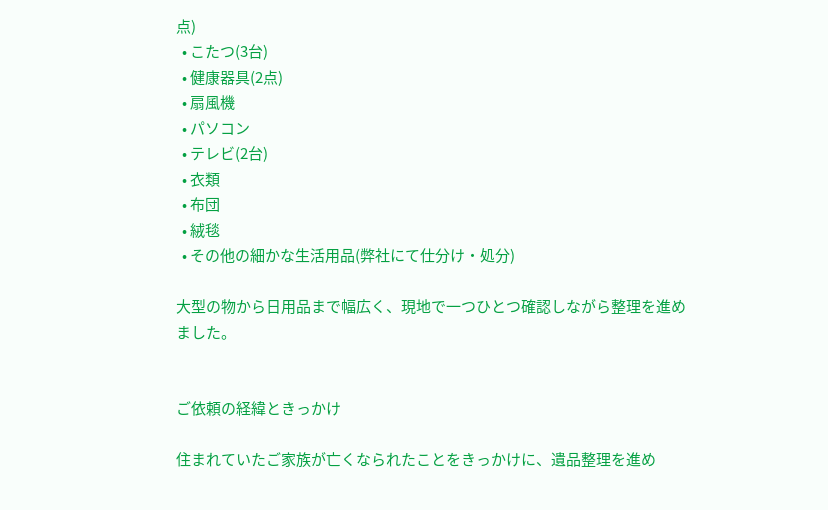点)
  • こたつ(3台)
  • 健康器具(2点)
  • 扇風機
  • パソコン
  • テレビ(2台)
  • 衣類
  • 布団
  • 絨毯
  • その他の細かな生活用品(弊社にて仕分け・処分)

大型の物から日用品まで幅広く、現地で一つひとつ確認しながら整理を進めました。


ご依頼の経緯ときっかけ

住まれていたご家族が亡くなられたことをきっかけに、遺品整理を進め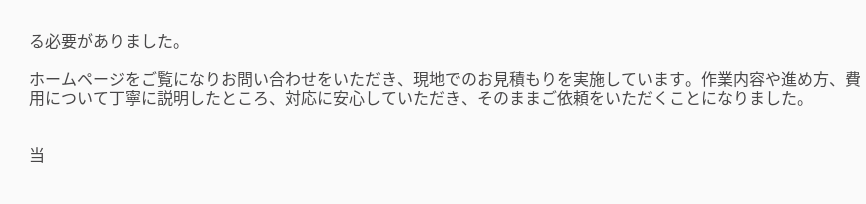る必要がありました。

ホームページをご覧になりお問い合わせをいただき、現地でのお見積もりを実施しています。作業内容や進め方、費用について丁寧に説明したところ、対応に安心していただき、そのままご依頼をいただくことになりました。


当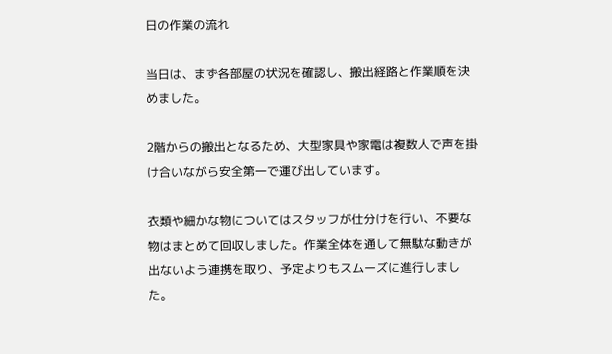日の作業の流れ

当日は、まず各部屋の状況を確認し、搬出経路と作業順を決めました。

2階からの搬出となるため、大型家具や家電は複数人で声を掛け合いながら安全第一で運び出しています。

衣類や細かな物についてはスタッフが仕分けを行い、不要な物はまとめて回収しました。作業全体を通して無駄な動きが出ないよう連携を取り、予定よりもスムーズに進行しました。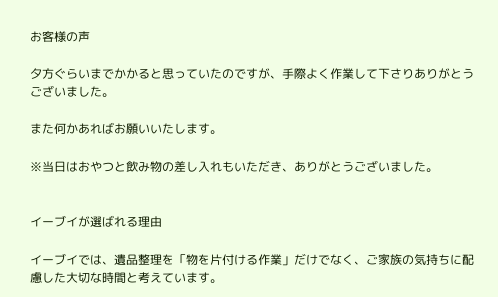お客様の声

夕方ぐらいまでかかると思っていたのですが、手際よく作業して下さりありがとうございました。

また何かあればお願いいたします。

※当日はおやつと飲み物の差し入れもいただき、ありがとうございました。


イーブイが選ばれる理由

イーブイでは、遺品整理を「物を片付ける作業」だけでなく、ご家族の気持ちに配慮した大切な時間と考えています。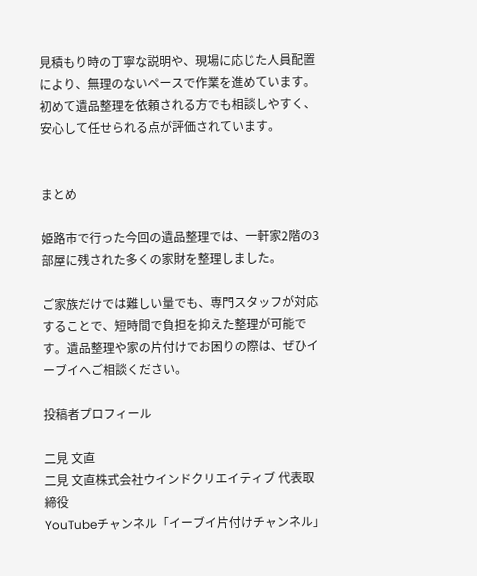見積もり時の丁寧な説明や、現場に応じた人員配置により、無理のないペースで作業を進めています。初めて遺品整理を依頼される方でも相談しやすく、安心して任せられる点が評価されています。


まとめ

姫路市で行った今回の遺品整理では、一軒家2階の3部屋に残された多くの家財を整理しました。

ご家族だけでは難しい量でも、専門スタッフが対応することで、短時間で負担を抑えた整理が可能です。遺品整理や家の片付けでお困りの際は、ぜひイーブイへご相談ください。

投稿者プロフィール

二見 文直
二見 文直株式会社ウインドクリエイティブ 代表取締役
YouTubeチャンネル「イーブイ片付けチャンネル」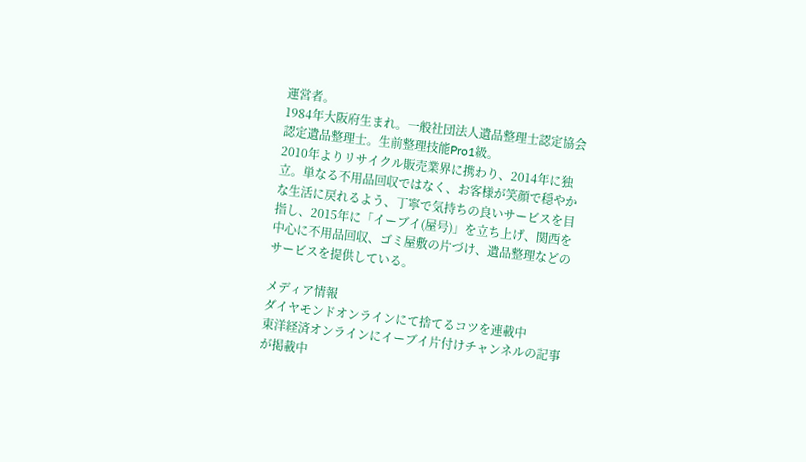運営者。
1984年大阪府生まれ。一般社団法人遺品整理士認定協会認定遺品整理士。生前整理技能Pro1級。
2010年よりリサイクル販売業界に携わり、2014年に独立。単なる不用品回収ではなく、お客様が笑顔で穏やかな生活に戻れるよう、丁寧で気持ちの良いサービスを目指し、2015年に「イーブイ(屋号)」を立ち上げ、関西を中心に不用品回収、ゴミ屋敷の片づけ、遺品整理などのサービスを提供している。

メディア情報
ダイヤモンドオンラインにて捨てるコツを連載中
東洋経済オンラインにイーブイ片付けチャンネルの記事が掲載中